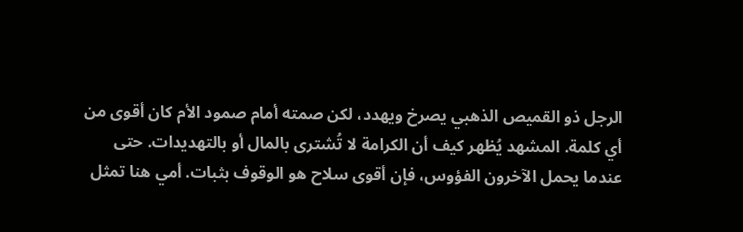الرجل ذو القميص الذهبي يصرخ ويهدد، لكن صمته أمام صمود الأم كان أقوى من أي كلمة. المشهد يُظهر كيف أن الكرامة لا تُشترى بالمال أو بالتهديدات. حتى عندما يحمل الآخرون الفؤوس، فإن أقوى سلاح هو الوقوف بثبات. أمي هنا تمثل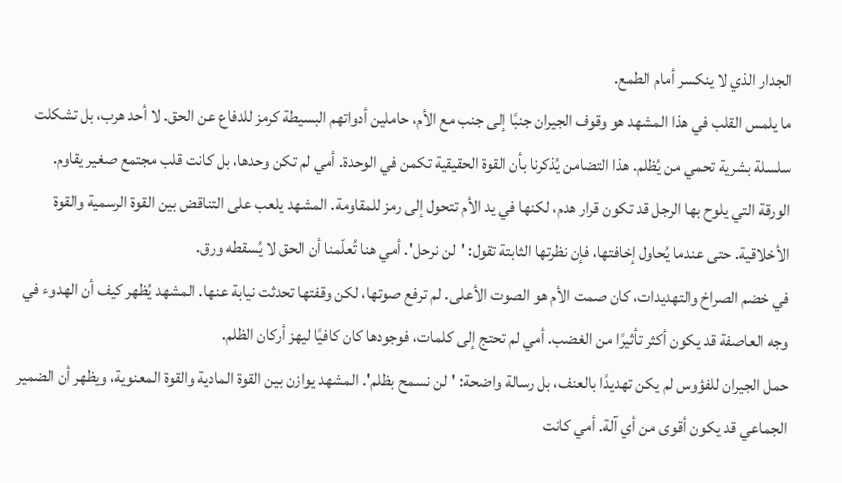الجدار الذي لا ينكسر أمام الطمع.
ما يلمس القلب في هذا المشهد هو وقوف الجيران جنبًا إلى جنب مع الأم، حاملين أدواتهم البسيطة كرمز للدفاع عن الحق. لا أحد هرب، بل تشكلت سلسلة بشرية تحمي من يُظلم. هذا التضامن يُذكرنا بأن القوة الحقيقية تكمن في الوحدة. أمي لم تكن وحدها، بل كانت قلب مجتمع صغير يقاوم.
الورقة التي يلوح بها الرجل قد تكون قرار هدم، لكنها في يد الأم تتحول إلى رمز للمقاومة. المشهد يلعب على التناقض بين القوة الرسمية والقوة الأخلاقية. حتى عندما يُحاول إخافتها، فإن نظرتها الثابتة تقول: 'لن نرحل'. أمي هنا تُعلّمنا أن الحق لا يُسقطه ورق.
في خضم الصراخ والتهديدات، كان صمت الأم هو الصوت الأعلى. لم ترفع صوتها، لكن وقفتها تحدثت نيابة عنها. المشهد يُظهر كيف أن الهدوء في وجه العاصفة قد يكون أكثر تأثيرًا من الغضب. أمي لم تحتج إلى كلمات، فوجودها كان كافيًا ليهز أركان الظلم.
حمل الجيران للفؤوس لم يكن تهديدًا بالعنف، بل رسالة واضحة: 'لن نسمح بظلم'. المشهد يوازن بين القوة المادية والقوة المعنوية، ويظهر أن الضمير الجماعي قد يكون أقوى من أي آلة. أمي كانت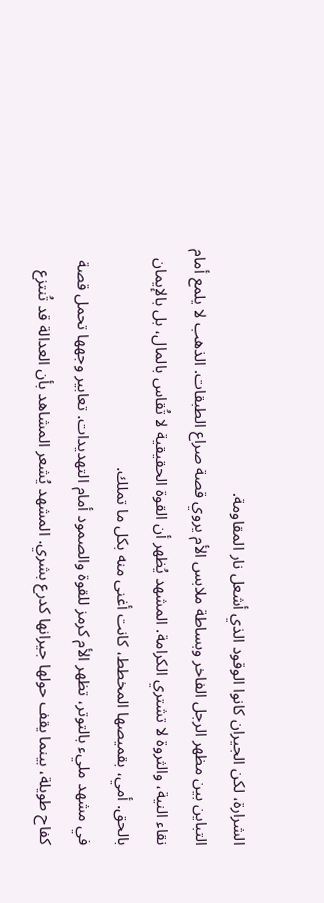الشرارة، لكن الجيران كانوا الوقود الذي أشعل نار المقاومة.
التباين بين مظهر الرجل الفاخر وبساطة ملابس الأم يروي قصة صراع الطبقات. الذهب لا يلمع أمام نقاء النية، والثروة لا تشتري الكرامة. المشهد يُظهر أن القوة الحقيقية لا تُقاس بالمال، بل بالإيمان بالحق. أمي، بقميصها المخطط، كانت أغنى منه بكل ما تملك.
في مشهد مليء بالتوتر، تظهر الأم كرمز للقوة والصمود أمام التهديدات. تعابير وجهها تحمل قصة كفاح طويلة، بينما يقف حولها جيرانها كدرع بشري. المشهد يُشعر المشاهد بأن العدالة قد تُنتزع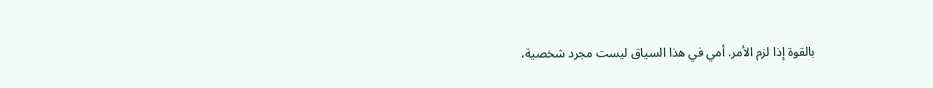بالقوة إذا لزم الأمر. أمي في هذا السياق ليست مجرد شخصية،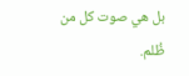بل هي صوت كل من ظُلم.